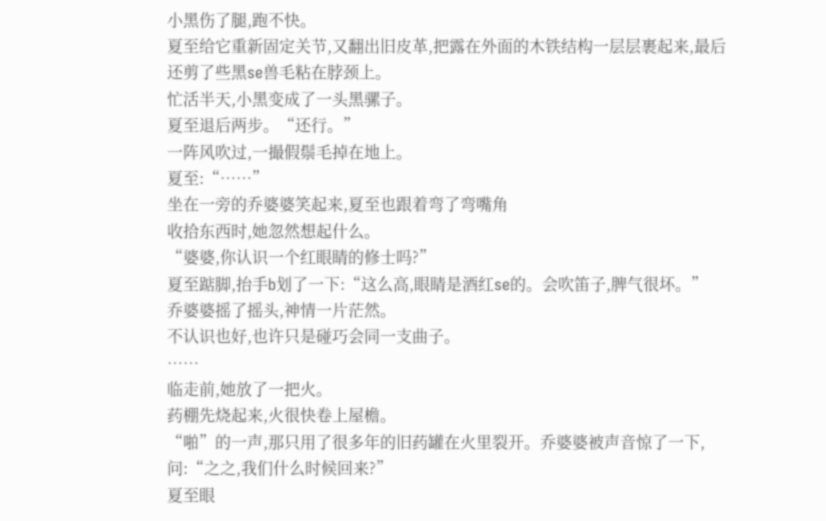小黑伤了腿,跑不快。
夏至给它重新固定关节,又翻出旧皮革,把露在外面的木铁结构一层层裹起来,最后还剪了些黑se兽毛粘在脖颈上。
忙活半天,小黑变成了一头黑骡子。
夏至退后两步。“还行。”
一阵风吹过,一撮假鬃毛掉在地上。
夏至:“……”
坐在一旁的乔婆婆笑起来,夏至也跟着弯了弯嘴角
收拾东西时,她忽然想起什么。
“婆婆,你认识一个红眼睛的修士吗?”
夏至踮脚,抬手b划了一下:“这么高,眼睛是酒红se的。会吹笛子,脾气很坏。”
乔婆婆摇了摇头,神情一片茫然。
不认识也好,也许只是碰巧会同一支曲子。
……
临走前,她放了一把火。
药棚先烧起来,火很快卷上屋檐。
“啪”的一声,那只用了很多年的旧药罐在火里裂开。乔婆婆被声音惊了一下,问:“之之,我们什么时候回来?”
夏至眼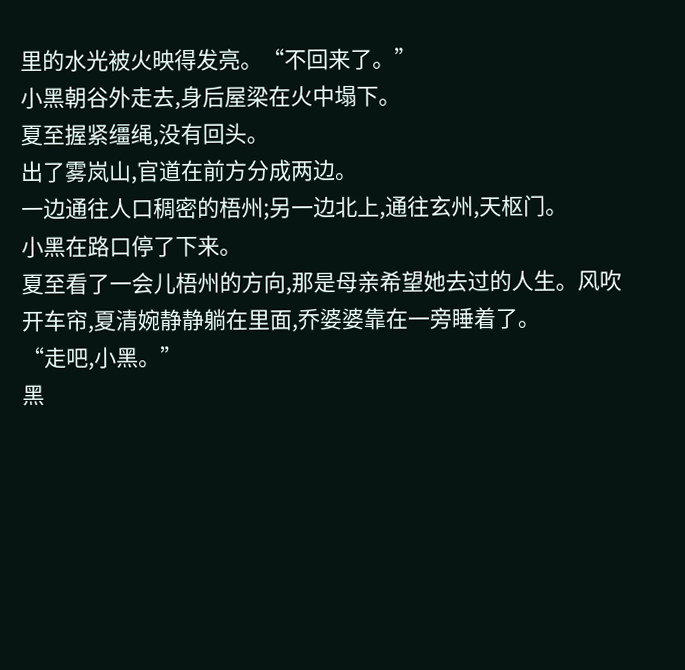里的水光被火映得发亮。“不回来了。”
小黑朝谷外走去,身后屋梁在火中塌下。
夏至握紧缰绳,没有回头。
出了雾岚山,官道在前方分成两边。
一边通往人口稠密的梧州;另一边北上,通往玄州,天枢门。
小黑在路口停了下来。
夏至看了一会儿梧州的方向,那是母亲希望她去过的人生。风吹开车帘,夏清婉静静躺在里面,乔婆婆靠在一旁睡着了。
“走吧,小黑。”
黑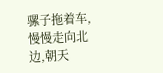骡子拖着车,慢慢走向北边,朝天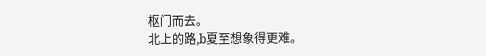枢门而去。
北上的路,b夏至想象得更难。